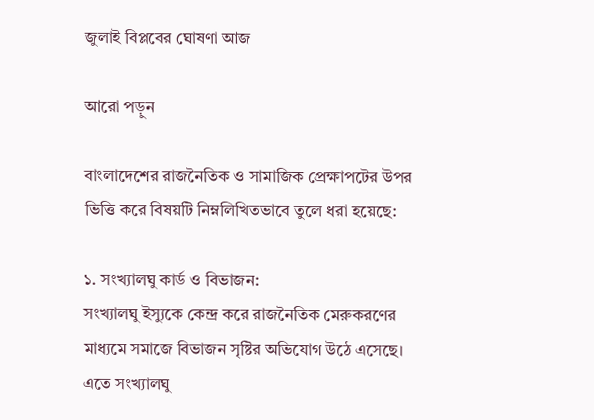জুলাই বিপ্লবের ঘোষণা আজ

আরো পড়ুন

বাংলাদেশের রাজনৈতিক ও সামাজিক প্রেক্ষাপটের উপর ভিত্তি করে বিষয়টি নিম্নলিখিতভাবে তুলে ধরা হয়েছে:

১. সংখ্যালঘু কার্ড ও বিভাজন:
সংখ্যালঘু ইস্যুকে কেন্দ্র করে রাজনৈতিক মেরুকরণের মাধ্যমে সমাজে বিভাজন সৃষ্টির অভিযোগ উঠে এসেছে। এতে সংখ্যালঘু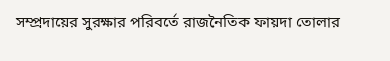সম্প্রদায়ের সুরক্ষার পরিবর্তে রাজনৈতিক ফায়দা তোলার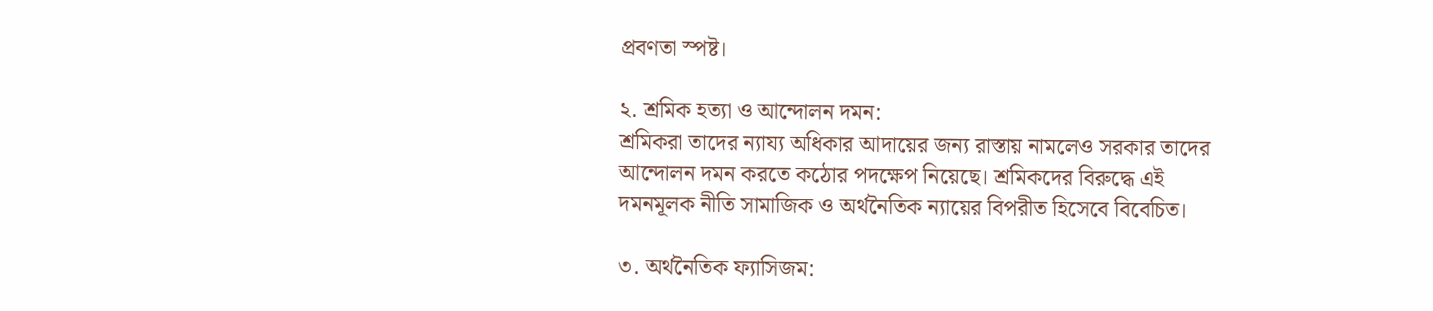প্রবণতা স্পষ্ট।

২. শ্রমিক হত্যা ও আন্দোলন দমন:
শ্রমিকরা তাদের ন্যায্য অধিকার আদায়ের জন্য রাস্তায় নামলেও সরকার তাদের আন্দোলন দমন করতে কঠোর পদক্ষেপ নিয়েছে। শ্রমিকদের বিরুদ্ধে এই দমনমূলক নীতি সামাজিক ও অর্থনৈতিক ন্যায়ের বিপরীত হিসেবে বিবেচিত।

৩. অর্থনৈতিক ফ্যাসিজম: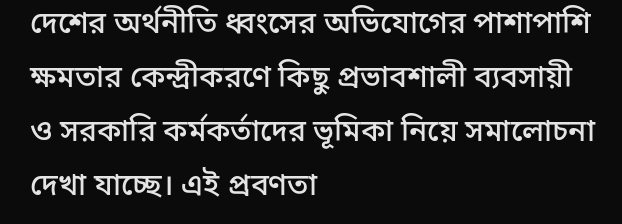দেশের অর্থনীতি ধ্বংসের অভিযোগের পাশাপাশি ক্ষমতার কেন্দ্রীকরণে কিছু প্রভাবশালী ব্যবসায়ী ও সরকারি কর্মকর্তাদের ভূমিকা নিয়ে সমালোচনা দেখা যাচ্ছে। এই প্রবণতা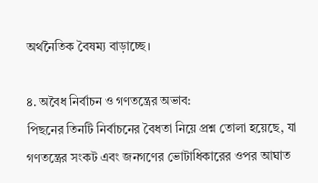অর্থনৈতিক বৈষম্য বাড়াচ্ছে।

৪. অবৈধ নির্বাচন ও গণতন্ত্রের অভাব:
পিছনের তিনটি নির্বাচনের বৈধতা নিয়ে প্রশ্ন তোলা হয়েছে, যা গণতন্ত্রের সংকট এবং জনগণের ভোটাধিকারের ওপর আঘাত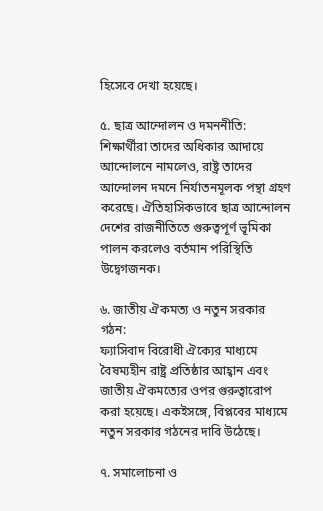হিসেবে দেখা হয়েছে।

৫. ছাত্র আন্দোলন ও দমননীতি:
শিক্ষার্থীরা তাদের অধিকার আদায়ে আন্দোলনে নামলেও, রাষ্ট্র তাদের আন্দোলন দমনে নির্যাতনমূলক পন্থা গ্রহণ করেছে। ঐতিহাসিকভাবে ছাত্র আন্দোলন দেশের রাজনীতিতে গুরুত্বপূর্ণ ভূমিকা পালন করলেও বর্তমান পরিস্থিতি উদ্বেগজনক।

৬. জাতীয় ঐকমত্য ও নতুন সরকার গঠন:
ফ্যাসিবাদ বিরোধী ঐক্যের মাধ্যমে বৈষম্যহীন রাষ্ট্র প্রতিষ্ঠার আহ্বান এবং জাতীয় ঐকমত্যের ওপর গুরুত্বারোপ করা হয়েছে। একইসঙ্গে, বিপ্লবের মাধ্যমে নতুন সরকার গঠনের দাবি উঠেছে।

৭. সমালোচনা ও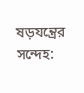ষড়যন্ত্রের সন্দেহ: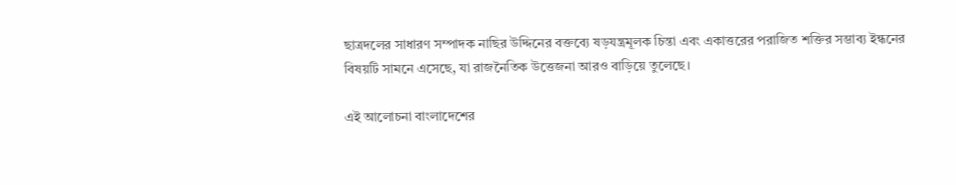ছাত্রদলের সাধারণ সম্পাদক নাছির উদ্দিনের বক্তব্যে ষড়যন্ত্রমূলক চিন্তা এবং একাত্তরের পরাজিত শক্তির সম্ভাব্য ইন্ধনের বিষয়টি সামনে এসেছে, যা রাজনৈতিক উত্তেজনা আরও বাড়িয়ে তুলেছে।

এই আলোচনা বাংলাদেশের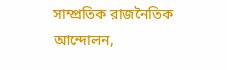সাম্প্রতিক রাজনৈতিক আন্দোলন,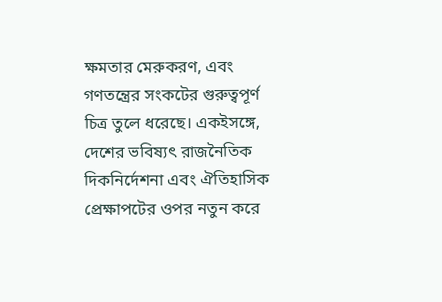ক্ষমতার মেরুকরণ, এবং গণতন্ত্রের সংকটের গুরুত্বপূর্ণ চিত্র তুলে ধরেছে। একইসঙ্গে, দেশের ভবিষ্যৎ রাজনৈতিক দিকনির্দেশনা এবং ঐতিহাসিক প্রেক্ষাপটের ওপর নতুন করে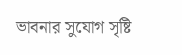ভাবনার সুযোগ সৃষ্টি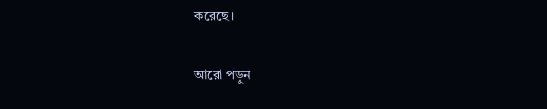করেছে।

আরো পড়ুন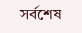সর্বশেষ